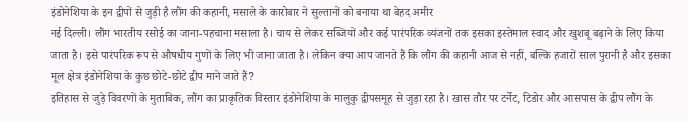इंडोनेशिया के इन द्वीपों से जुड़ी है लौंग की कहानी, मसाले के कारोबार ने सुल्तानों को बनाया था बेहद अमीर
नई दिल्ली। लौंग भारतीय रसोई का जाना-पहचाना मसाला है। चाय से लेकर सब्जियों और कई पारंपरिक व्यंजनों तक इसका इस्तेमाल स्वाद और खुशबू बढ़ाने के लिए किया जाता है। इसे पारंपरिक रूप से औषधीय गुणों के लिए भी जाना जाता है। लेकिन क्या आप जानते हैं कि लौंग की कहानी आज से नहीं, बल्कि हजारों साल पुरानी है और इसका मूल क्षेत्र इंडोनेशिया के कुछ छोटे-छोटे द्वीप माने जाते हैं?
इतिहास से जुड़े विवरणों के मुताबिक, लौंग का प्राकृतिक विस्तार इंडोनेशिया के मालुकु द्वीपसमूह से जुड़ा रहा है। खास तौर पर टर्नेट, टिडोर और आसपास के द्वीप लौंग के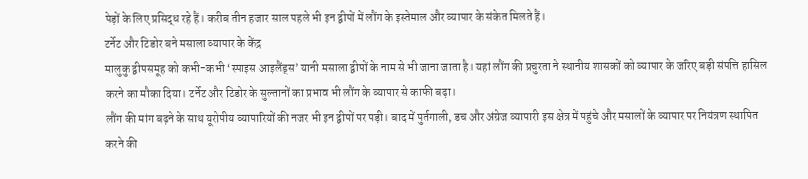पेड़ों के लिए प्रसिद्ध रहे हैं। करीब तीन हजार साल पहले भी इन द्वीपों में लौंग के इस्तेमाल और व्यापार के संकेत मिलते हैं।
टर्नेट और टिडोर बने मसाला व्यापार के केंद्र
मालुकु द्वीपसमूह को कभी-कभी ‘स्पाइस आइलैंड्स’ यानी मसाला द्वीपों के नाम से भी जाना जाता है। यहां लौंग की प्रचुरता ने स्थानीय शासकों को व्यापार के जरिए बड़ी संपत्ति हासिल करने का मौका दिया। टर्नेट और टिडोर के सुल्तानों का प्रभाव भी लौंग के व्यापार से काफी बढ़ा।
लौंग की मांग बढ़ने के साथ यूरोपीय व्यापारियों की नजर भी इन द्वीपों पर पड़ी। बाद में पुर्तगाली, डच और अंग्रेज व्यापारी इस क्षेत्र में पहुंचे और मसालों के व्यापार पर नियंत्रण स्थापित करने की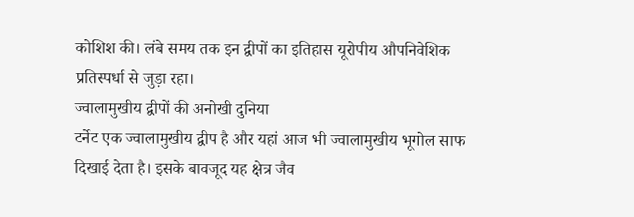कोशिश की। लंबे समय तक इन द्वीपों का इतिहास यूरोपीय औपनिवेशिक प्रतिस्पर्धा से जुड़ा रहा।
ज्वालामुखीय द्वीपों की अनोखी दुनिया
टर्नेट एक ज्वालामुखीय द्वीप है और यहां आज भी ज्वालामुखीय भूगोल साफ दिखाई देता है। इसके बावजूद यह क्षेत्र जैव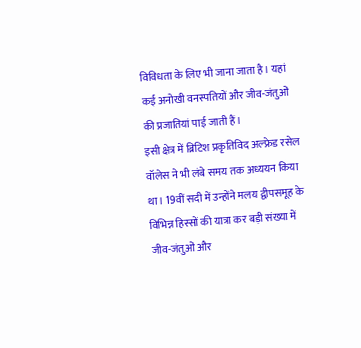विविधता के लिए भी जाना जाता है। यहां कई अनोखी वनस्पतियों और जीव-जंतुओं की प्रजातियां पाई जाती हैं।
इसी क्षेत्र में ब्रिटिश प्रकृतिविद अल्फ्रेड रसेल वॉलेस ने भी लंबे समय तक अध्ययन किया था। 19वीं सदी में उन्होंने मलय द्वीपसमूह के विभिन्न हिस्सों की यात्रा कर बड़ी संख्या में जीव-जंतुओं और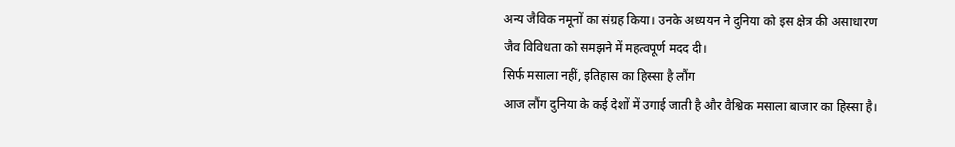अन्य जैविक नमूनों का संग्रह किया। उनके अध्ययन ने दुनिया को इस क्षेत्र की असाधारण जैव विविधता को समझने में महत्वपूर्ण मदद दी।
सिर्फ मसाला नहीं, इतिहास का हिस्सा है लौंग
आज लौंग दुनिया के कई देशों में उगाई जाती है और वैश्विक मसाला बाजार का हिस्सा है।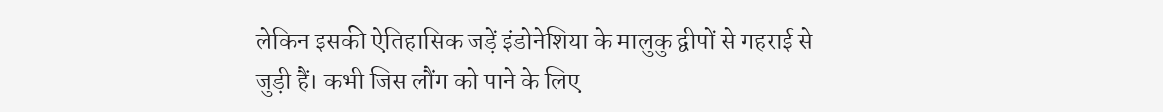लेकिन इसकी ऐतिहासिक जड़ें इंडोनेशिया के मालुकु द्वीपों से गहराई से जुड़ी हैं। कभी जिस लौंग को पाने के लिए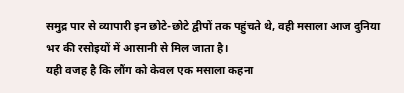समुद्र पार से व्यापारी इन छोटे-छोटे द्वीपों तक पहुंचते थे, वही मसाला आज दुनिया भर की रसोइयों में आसानी से मिल जाता है।
यही वजह है कि लौंग को केवल एक मसाला कहना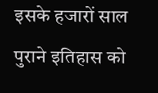इसके हजारों साल पुराने इतिहास को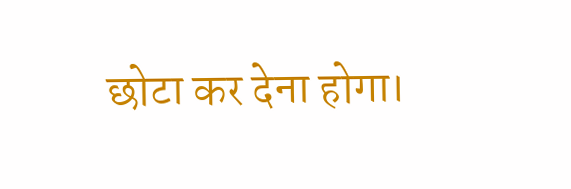छोटा कर देना होगा।